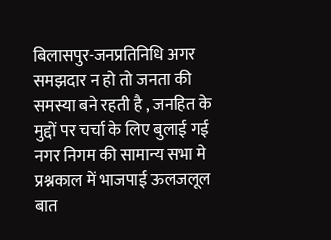बिलासपुर-जनप्रतिनिधि अगर समझदार न हो तो जनता की समस्या बने रहती है , जनहित के मुद्दों पर चर्चा के लिए बुलाई गई नगर निगम की सामान्य सभा मे प्रश्नकाल में भाजपाई ऊलजलूल बात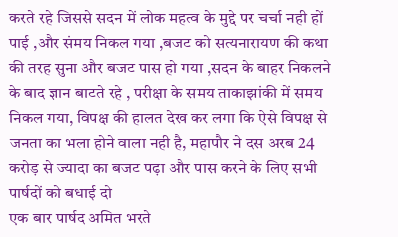करते रहे जिससे सदन में लोक महत्व के मुद्दे पर चर्चा नही हों पाई ,और संमय निकल गया ,बजट को सत्यनारायण की कथा की तरह सुना और बजट पास हो गया ,सदन के बाहर निकलने के बाद ज्ञान बाटते रहे , परीक्षा के समय ताकाझांकी में समय निकल गया, विपक्ष की हालत देख कर लगा कि ऐसे विपक्ष से जनता का भला होने वाला नही है, महापौर ने दस अरब 24 करोड़ से ज्यादा का बजट पढ़ा और पास करने के लिए सभी पार्षदों को बधाई दो
एक बार पार्षद अमित भरते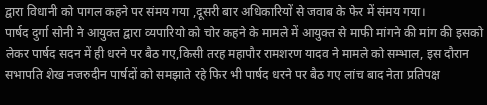द्वारा विधानी को पागल कहने पर संमय गया ,दूसरी बार अधिकारियों से जवाब के फेर में संमय गया।
पार्षद दुर्गा सोनी ने आयुक्त द्वारा व्यपारियो को चोर कहने के मामले में आयुक्त से माफी मांगने की मांग की इसको लेकर पार्षद सदन में ही धरने पर बैठ गए,किसी तरह महापौर रामशरण यादव ने मामले को सम्भाल, इस दौरान सभापति शेख नजरुदीन पार्षदों को समझाते रहे फिर भी पार्षद धरने पर बैठ गए लांच बाद नेता प्रतिपक्ष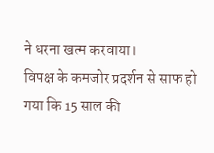ने धरना खत्म करवाया।
विपक्ष के कमजोर प्रदर्शन से साफ हो गया कि 15 साल की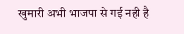खुमारी अभी भाजपा से गई नही है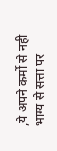,ये अपने कर्मो से नही भाग्य से सत्ता पर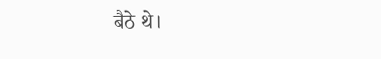बैठे थे।